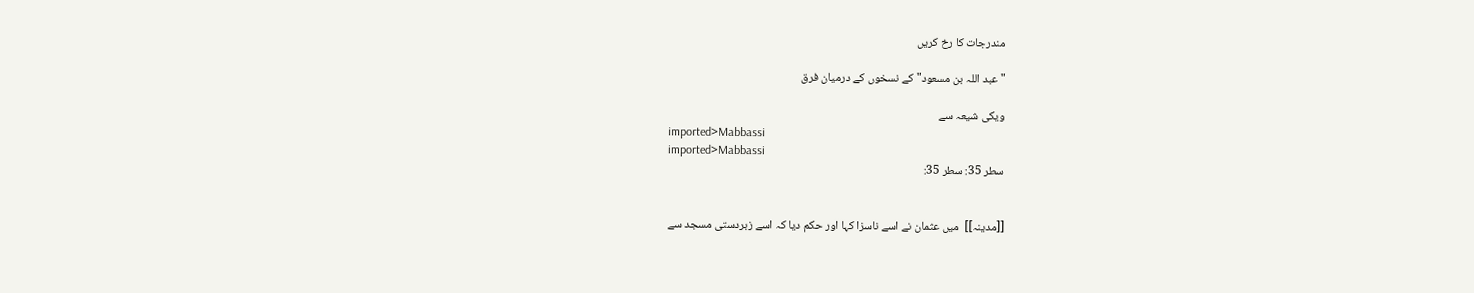مندرجات کا رخ کریں

"عبد اللہ بن مسعود" کے نسخوں کے درمیان فرق

ویکی شیعہ سے
imported>Mabbassi
imported>Mabbassi
سطر 35: سطر 35:


[[مدینہ]]  میں عثمان نے اسے ناسزا کہا اور حکم دیا کہ اسے زبردستی مسجد سے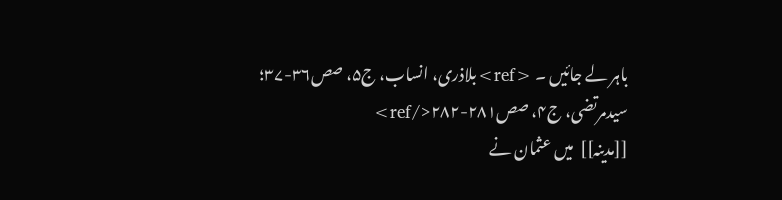باہر لے جائیں ۔ <ref>بلاذری، انساب، ج۵، صص۳۶-۳۷؛ سیدمرتضی، ج۴، صص۲۸۱-۲۸۲</ref>
[[مدینہ]]  میں عثمان نے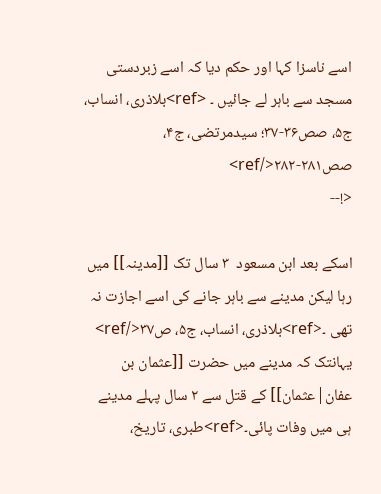اسے ناسزا کہا اور حکم دیا کہ اسے زبردستی مسجد سے باہر لے جائیں ۔ <ref>بلاذری، انساب، ج۵، صص۳۶-۳۷؛ سیدمرتضی، ج۴، صص۲۸۱-۲۸۲</ref>
<!--

اسکے بعد ابن مسعود  ۳ سال تک [[مدینہ]] میں رہا لیکن مدینے سے باہر جانے کی اسے اجازت نہ تھی ۔<ref>بلاذری، انساب، ج۵، ص۳۷</ref> یہانتک کہ مدینے میں حضرت [[عثمان بن عفان|عثمان]] کے قتل سے ۲ سال پہلے مدینے ہی میں وفات پائی۔<ref>طبری، تاریخ،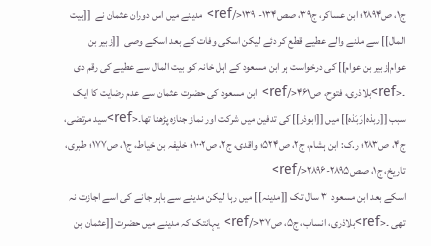ج۱، ص۲۸۹۴؛ ابن عساکر، ج۳۹، صص۱۳۴- ۱۳۹</ref> مدینے میں اس دوران عثمان نے  [[بیت المال]] سے ملنے والے عطیے قطع کر دئے لیکن اسکی وفات کے بعد اسکے وصی  [[زبیر بن عوام|زبیر بن عوام]] کی درخواست ہر ابن مسعود کے اہل خانہ کو بیت المال سے عطیے کی رقم دی ۔<ref>بلاذری، فتوح، ص۴۶۱</ref> ابن مسعود کی حضرت عثمان سے عدم رضایت کا ایک سبب [[ربذہ|رَبَذہ]] میں [[ابوذر]] کی تدفین میں شرکت اور نماز جنازہ پڑھنا تھا۔<ref>سید مرتضی، ج۴، ص۲۸۳؛ ر.ک: ابن ہشام، ج۲، ص۵۲۴؛ واقدی، ج۲، ص۱۰۰۲؛ خلیفہ بن خیاط، ج۱، ص۱۷۷؛ طبری، تاریخ، ج۱، صص۲۸۹۵-۲۸۹۶</ref>
اسکے بعد ابن مسعود  ۳ سال تک [[مدینہ]] میں رہا لیکن مدینے سے باہر جانے کی اسے اجازت نہ تھی ۔<ref>بلاذری، انساب، ج۵، ص۳۷</ref> یہانتک کہ مدینے میں حضرت [[عثمان بن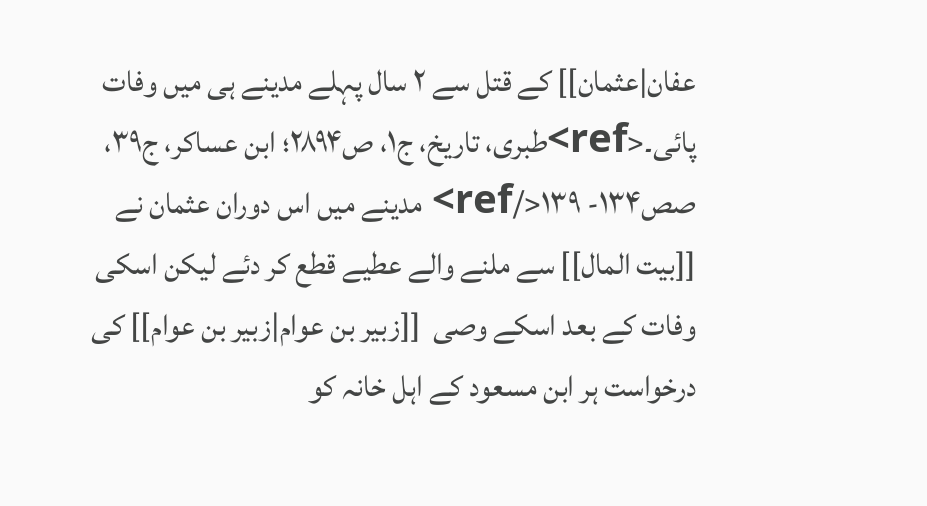عفان|عثمان]] کے قتل سے ۲ سال پہلے مدینے ہی میں وفات پائی۔<ref>طبری، تاریخ، ج۱، ص۲۸۹۴؛ ابن عساکر، ج۳۹، صص۱۳۴- ۱۳۹</ref> مدینے میں اس دوران عثمان نے  [[بیت المال]] سے ملنے والے عطیے قطع کر دئے لیکن اسکی وفات کے بعد اسکے وصی  [[زبیر بن عوام|زبیر بن عوام]] کی درخواست ہر ابن مسعود کے اہل خانہ کو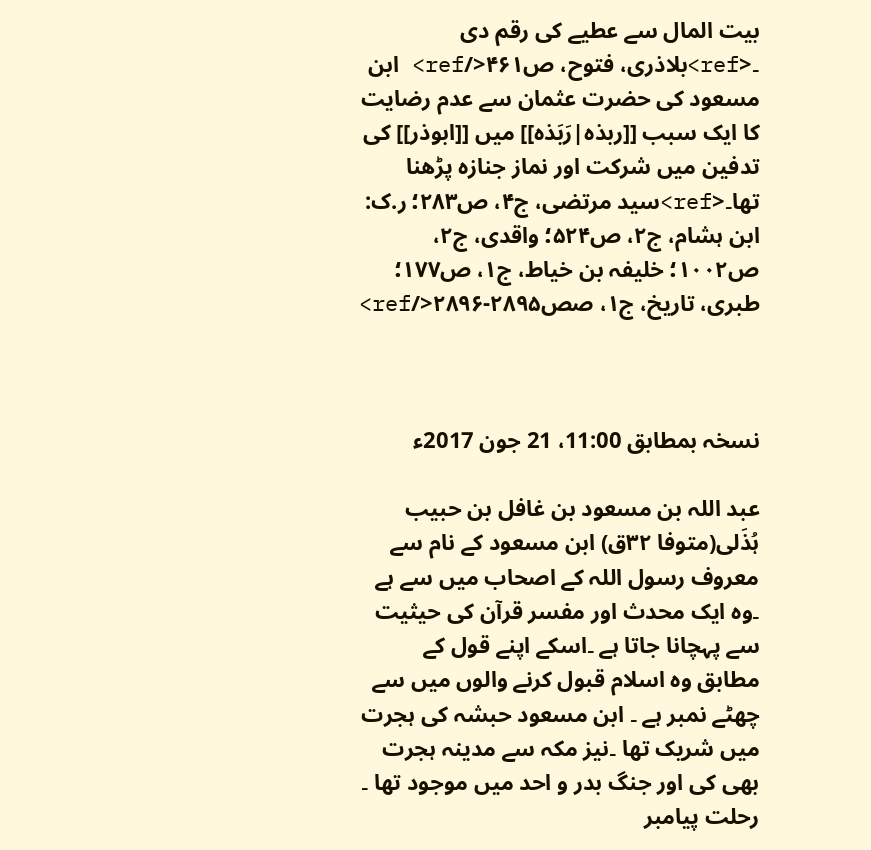بیت المال سے عطیے کی رقم دی ۔<ref>بلاذری، فتوح، ص۴۶۱</ref> ابن مسعود کی حضرت عثمان سے عدم رضایت کا ایک سبب [[ربذہ|رَبَذہ]] میں [[ابوذر]] کی تدفین میں شرکت اور نماز جنازہ پڑھنا تھا۔<ref>سید مرتضی، ج۴، ص۲۸۳؛ ر.ک: ابن ہشام، ج۲، ص۵۲۴؛ واقدی، ج۲، ص۱۰۰۲؛ خلیفہ بن خیاط، ج۱، ص۱۷۷؛ طبری، تاریخ، ج۱، صص۲۸۹۵-۲۸۹۶</ref>



نسخہ بمطابق 11:00، 21 جون 2017ء

عبد اللہ بن مسعود بن غافل بن حبیب ہُذَلی(متوفا ۳۲ق) ابن مسعود کے نام سے معروف رسول اللہ کے اصحاب میں سے ہے ۔وہ ایک محدث اور مفسر قرآن کی حیثیت سے پہچانا جاتا ہے ۔اسکے اپنے قول کے مطابق وہ اسلام قبول کرنے والوں میں سے چھٹے نمبر ہے ۔ ابن مسعود حبشہ کی ہجرت میں شریک تھا ۔نیز مکہ سے مدینہ ہجرت بھی کی اور جنگ بدر و احد میں موجود تھا ۔ رحلت پیامبر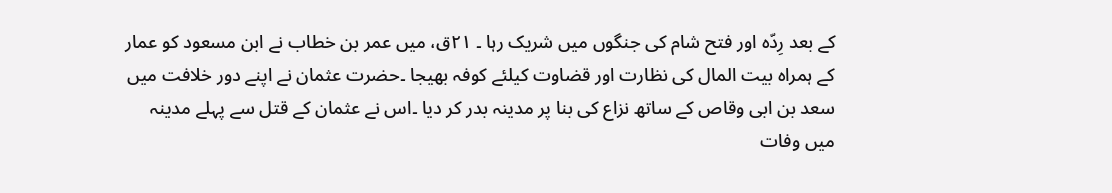کے بعد رِدّه اور فتح شام کی جنگوں میں شریک رہا ۔ ۲۱ق، میں عمر بن خطاب نے ابن مسعود کو عمار کے ہمراہ بیت المال کی نظارت اور قضاوت کیلئے کوفہ بھیجا ۔حضرت عثمان نے اپنے دور خلافت میں سعد بن ابی وقاص کے ساتھ نزاع کی بنا پر مدینہ بدر کر دیا ۔اس نے عثمان کے قتل سے پہلے مدینہ میں وفات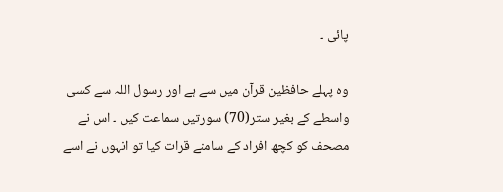پائی ۔

وہ پہلے حافظین قرآن میں سے ہے اور رسول اللہ سے کسی واسطے کے بغیر ستر(70) سورتیں سماعت کیں ۔ اس نے مصحف کو کچھ افراد کے سامنے قرات کیا تو انہوں نے اسے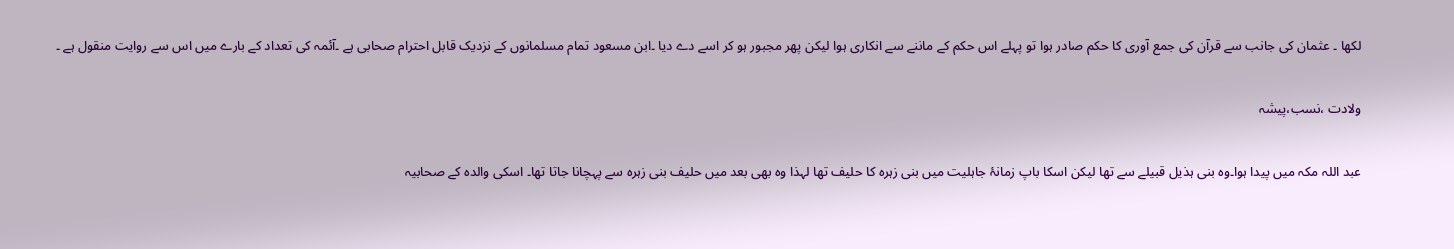لکھا ۔ عثمان کی جانب سے قرآن کی جمع آوری کا حکم صادر ہوا تو پہلے اس حکم کے ماننے سے انکاری ہوا لیکن پھر مجبور ہو کر اسے دے دیا ۔ابن مسعود تمام مسلمانوں کے نزدیک قابل احترام صحابی ہے ۔آئمہ کی تعداد کے بارے میں اس سے روایت منقول ہے ۔

ولادت ،نسب،پیشہ

عبد اللہ مكہ میں پیدا ہوا۔وہ بنی ہذیل قبیلے سے تھا لیکن اسکا باپ زمانۂ جاہلیت میں بنی زہره کا حلیف تھا لہذا وہ بھی بعد میں حلیف بنی زہره‌ سے پہچانا جاتا تھا۔ اسکی والدہ کے صحابیہ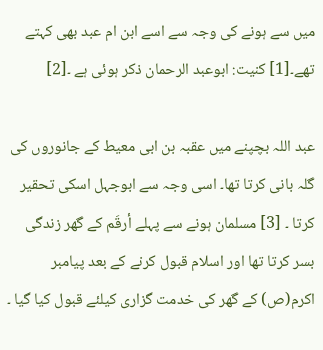میں سے ہونے کی وجہ سے اسے ابن ام عبد‌ بھی کہتے تھے۔[1] کنیت: ابوعبد الرحمان ذکر ہوئی ہے ۔[2]

عبد اللہ بچپنے میں عقبہ بن ابی معیط کے جانوروں کی گلہ بانی کرتا تھا۔ اسی وجہ سے ابوجہل اسکی تحقیر کرتا ۔ [3] مسلمان ہونے سے پہلے أرقَم‌ کے گھر زندگی بسر کرتا تھا اور اسلام قبول کرنے کے بعد پیامبر اکرم(ص) کے گھر کی خدمت گزاری کیلئے قبول کیا گیا ۔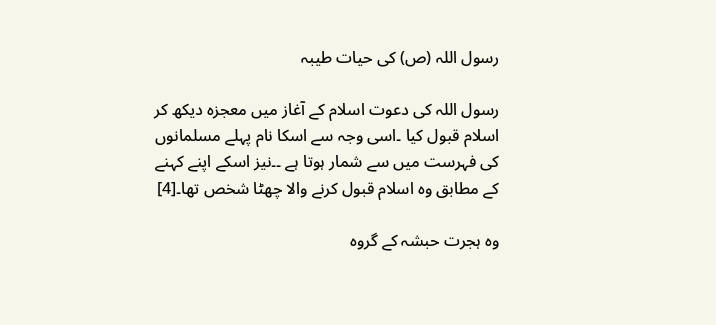رسول اللہ (ص) کی حیات طیبہ

رسول اللہ کی دعوت اسلام کے آغاز میں معجزہ دیکھ کر اسلام قبول کیا ۔اسی وجہ سے اسکا نام پہلے مسلمانوں کی فہرست میں سے شمار ہوتا ہے ۔۔نیز اسکے اپنے کہنے کے مطابق وہ اسلام قبول کرنے والا چھٹا شخص تھا۔[4]

وہ ہجرت حبشہ کے گروہ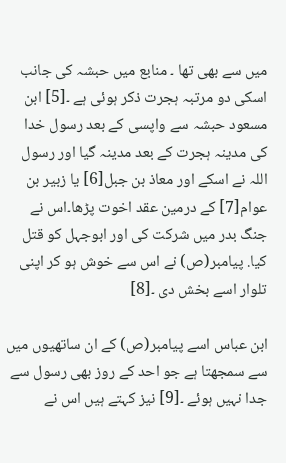میں سے بھی تھا ۔ منابع میں حبشہ کی جانب اسکی دو مرتبہ ہجرت ذکر ہوئی ہے ۔[5] ابن مسعود حبشہ سے واپسی کے بعد رسول خدا کی مدینہ ہجرت کے بعد مدینہ گیا اور رسول اللہ نے اسکے اور معاذ بن جبل[6] یا زبیر بن عوام[7] کے درمین عقد اخوت پڑھا۔اس نے جنگ بدر میں شرکت کی اور ابوجہل کو قتل کیا. پیامبر(ص) نے اس سے خوش ہو کر اپنی تلوار اسے بخش دی ۔[8]

ابن عباس اسے پیامبر(ص) کے ان ساتھیوں میں سے سمجھتا ہے جو احد کے روز بھی رسول سے جدا نہیں ہوئے ۔[9] نیز کہتے ہیں اس نے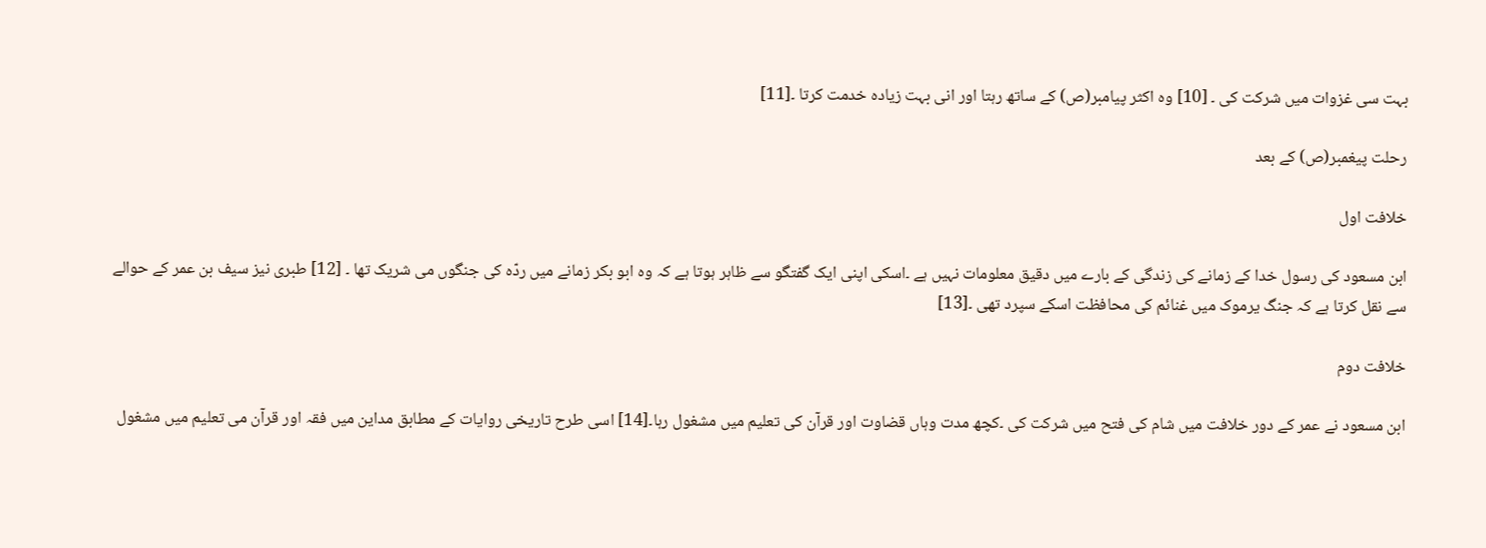بہت سی غزوات میں شرکت کی ۔ [10] وہ اکثر پیامبر(ص) کے ساتھ رہتا اور انی بہت زیادہ خدمت کرتا ۔[11]

رحلت پیغمبر(ص) کے بعد

خلافت اول

ابن مسعود کی رسول خدا کے زمانے کی زندگی کے بارے میں دقیق معلومات نہیں ہے ۔اسکی اپنی ایک گفتگو سے ظاہر ہوتا ہے کہ وہ ابو بکر زمانے میں ردّه کی جنگوں می شریک تھا ۔ [12] طبری نیز سیف بن عمر کے حوالے سے نقل کرتا ہے کہ جنگ یرموک میں غنائم کی محافظت اسکے سپرد تھی ۔[13]

خلافت دوم

ابن مسعود نے عمر کے دور خلافت میں شام کی فتح میں شرکت کی ۔کچھ مدت وہاں قضاوت اور قرآن کی تعلیم میں مشغول رہا۔[14] اسی طرح تاریخی روایات کے مطابق مداین میں فقہ اور قرآن می تعلیم میں مشغول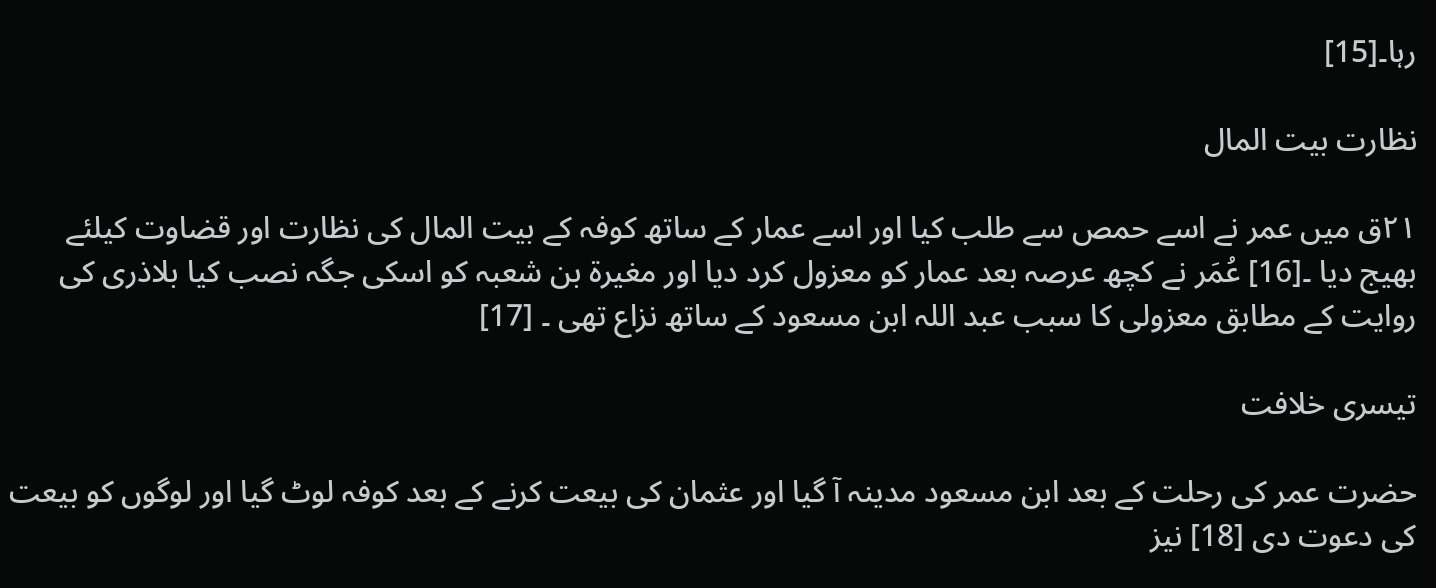رہا۔[15]

نظارت بیت المال

۲۱ق میں عمر نے اسے حمص سے طلب کیا اور اسے عمار کے ساتھ کوفہ کے بیت المال کی نظارت اور قضاوت کیلئے بھیج دیا ۔[16] عُمَر نے کچھ عرصہ بعد عمار کو معزول کرد دیا اور مغیرة بن شعبہ کو اسکی جگہ نصب کیا بلاذری کی روایت کے مطابق معزولی کا سبب عبد اللہ ابن مسعود کے ساتھ نزاع تھی ۔ [17]

تیسری خلافت

حضرت عمر کی رحلت کے بعد ابن مسعود مدینہ آ گیا اور عثمان کی بیعت کرنے کے بعد کوفہ لوٹ گیا اور لوگوں کو بیعت کی دعوت دی [18] نیز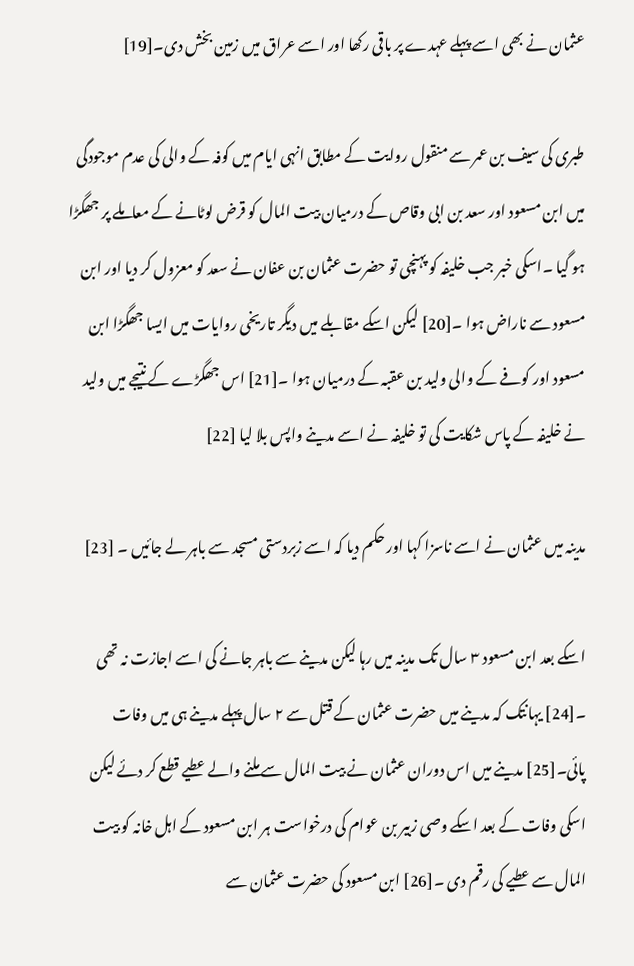عثمان نے بھی اسے پہلے عہدے پر باقی رکھا اور اسے عراق میں زمین بخش دی۔[19]

طبری کی سیف بن عمر سے منقول روایت کے مطابق انہی ایام میں کوفہ کے والی کی عدم موجودگی میں ابن مسعود اور سعد بن ابی وقاص کے درمیان بیت المال کو قرض لوٹانے کے معاملے پر جھگڑا ہو گیا ۔اسکی خبر جب خلیفہ کو پہنچی تو حضرت عثمان بن عفان نے سعد کو معزول کر دیا اور ابن مسعود سے ناراض ہوا ۔[20] لیکن اسکے مقابلے میں دیگر تاریخی روایات میں ایسا جھگڑا ابن مسعود اور کوفے کے والی ولید بن عقبہ کے درمیان ہوا ۔[21] اس جھگڑے کے نتیجے میں ولید نے خلیفہ کے پاس شکایت کی تو خلیفہ نے اسے مدینے واپس بلا لیا [22]

مدینہ میں عثمان نے اسے ناسزا کہا اور حکم دیا کہ اسے زبردستی مسجد سے باہر لے جائیں ۔ [23]

اسکے بعد ابن مسعود ۳ سال تک مدینہ میں رہا لیکن مدینے سے باہر جانے کی اسے اجازت نہ تھی ۔[24] یہانتک کہ مدینے میں حضرت عثمان کے قتل سے ۲ سال پہلے مدینے ہی میں وفات پائی۔[25] مدینے میں اس دوران عثمان نے بیت المال سے ملنے والے عطیے قطع کر دئے لیکن اسکی وفات کے بعد اسکے وصی زبیر بن عوام کی درخواست ہر ابن مسعود کے اہل خانہ کو بیت المال سے عطیے کی رقم دی ۔[26] ابن مسعود کی حضرت عثمان سے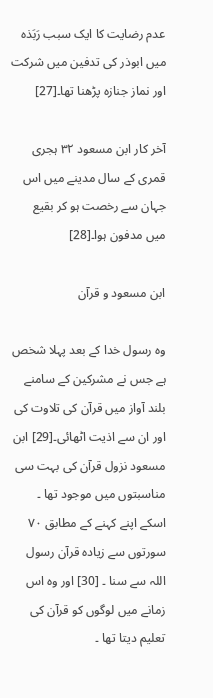عدم رضایت کا ایک سبب رَبَذہ میں ابوذر کی تدفین میں شرکت اور نماز جنازہ پڑھنا تھا۔[27]

آخر کار ابن مسعود ۳۲ ہجری قمری کے سال مدینے میں اس جہان سے رخصت ہو کر بقیع میں مدفون ہوا۔[28]

ابن مسعود و قرآن

وہ رسول خدا کے بعد پہلا شخص ہے جس نے مشرکین کے سامنے بلند آواز میں قرآن کی تلاوت کی اور ان سے اذیت اٹھائی۔[29] ابن مسعود نزول قرآن کی بہت سی مناسبتوں میں موجود تھا ۔ اسکے اپنے کہنے کے مطابق ۷۰ سورتوں سے زیادہ قرآن رسول اللہ سے سنا ۔ [30] اور وہ اس زمانے میں لوگوں کو قرآن کی تعلیم دیتا تھا ۔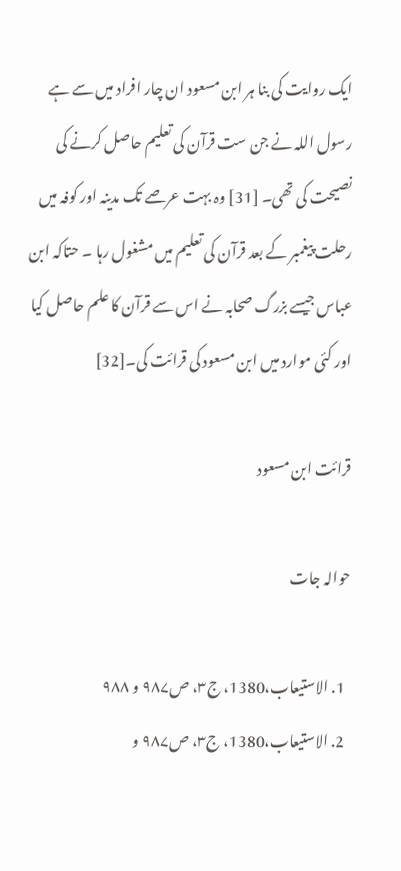ایک روایت کی بنا ہر ابن مسعود ان چار افراد میں سے ہے رسول اللہ نے جن ست قرآن کی تعلیم حاصل کرنے کی نصیحت کی تھی۔ [31] وہ بہت عرصے تک مدینہ اور کوفہ میں رحلت پیغمبر کے بعد قرآن کی تعلیم میں مشغول رہا ۔ حتاکہ ابن عباس جیسے بزرگ صحابہ نے اس سے قرآن کا علم حاصل کیا اور کئی موارد میں ابن مسعود کی قرائت کی۔[32]

قرائت ابن مسعود

حوالہ جات

  1. الاستیعاب،1380، ج۳، ص۹۸۷ و ۹۸۸
  2. الاستیعاب،1380، ج۳، ص۹۸۷ و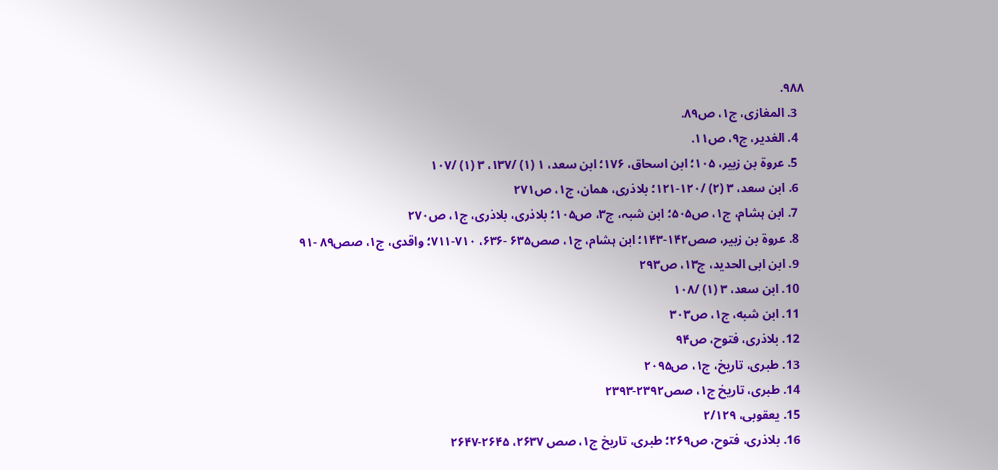۹۸۸.
  3. المغازی، ج۱، ص۸۹.
  4. الغدیر، ج۹، ص۱۱.
  5. عروة بن زبیر، ۱۰۵؛ ابن اسحاق، ۱۷۶؛ ابن سعد، ۱ (۱) /۱۳۷، ۳ (۱) /۱۰۷
  6. ابن سعد، ۳ (۲) /۱۲۰-۱۲۱؛ بلاذری، همان، ج۱، ص۲۷۱
  7. ابن ہشام، ج۱، ص۵۰۵؛ ابن شبہ، ج۳، ص۱۰۵؛ بلاذری، بلاذری، ج۱، ص۲۷۰
  8. عروة بن زبیر، صص۱۴۲-۱۴۳؛ ابن ہشام، ج۱، صص۶۳۵ -۶۳۶، ۷۱۰-۷۱۱؛ واقدی، ج۱، صص۸۹ -۹۱
  9. ابن ابی الحدید، ج۱۳، ص۲۹۳
  10. ابن سعد، ۳ (۱) /۱۰۸
  11. ابن شبه، ج۱، ص۳۰۳
  12. بلاذری، فتوح، ص۹۴
  13. طبری، تاریخ، ج۱، ص۲۰۹۵
  14. طبری، تاریخ ج۱، صص۲۳۹۲-۲۳۹۳
  15. یعقوبی، ۲/۱۲۹
  16. بلاذری، فتوح، ص۲۶۹؛ طبری، تاریخ ج۱، صص ۲۶۳۷، ۲۶۴۵-۲۶۴۷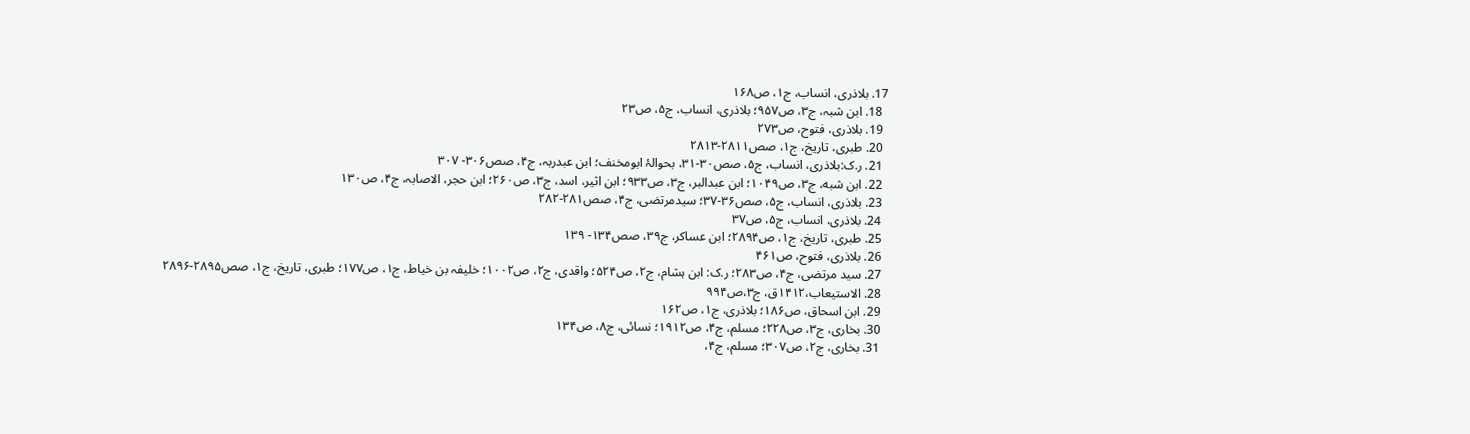17. بلاذری، انساب، ج۱، ص۱۶۸
  18. ابن شبہ، ج۳، ص۹۵۷؛ بلاذری، انساب، ج۵، ص۲۳
  19. بلاذری، فتوح، ص۲۷۳
  20. طبری، تاریخ، ج۱، صص۲۸۱۱-۲۸۱۳
  21. ر.ک:بلاذری، انساب، ج۵، صص۳۰-۳۱، بحوالۂ ابومخنف؛ ابن عبدربہ، ج۴، صص۳۰۶- ۳۰۷
  22. ابن شبه، ج۳، ص۱۰۴۹؛ ابن عبدالبر، ج۳، ص۹۳۳؛ ابن اثیر، اسد، ج۳، ص۲۶۰؛ ابن حجر، الاصابہ، ج۴، ص۱۳۰
  23. بلاذری، انساب، ج۵، صص۳۶-۳۷؛ سیدمرتضی، ج۴، صص۲۸۱-۲۸۲
  24. بلاذری، انساب، ج۵، ص۳۷
  25. طبری، تاریخ، ج۱، ص۲۸۹۴؛ ابن عساکر، ج۳۹، صص۱۳۴- ۱۳۹
  26. بلاذری، فتوح، ص۴۶۱
  27. سید مرتضی، ج۴، ص۲۸۳؛ ر.ک: ابن ہشام، ج۲، ص۵۲۴؛ واقدی، ج۲، ص۱۰۰۲؛ خلیفہ بن خیاط، ج۱، ص۱۷۷؛ طبری، تاریخ، ج۱، صص۲۸۹۵-۲۸۹۶
  28. الاستیعاب،۱۴۱۲ق، ج۳،ص۹۹۴
  29. ابن اسحاق، ص۱۸۶؛ بلاذری، ج۱، ص۱۶۲
  30. بخاری، ج۳، ص۲۲۸؛ مسلم، ج۴، ص۱۹۱۲؛ نسائی، ج۸، ص۱۳۴
  31. بخاری، ج۲، ص۳۰۷؛ مسلم، ج۴،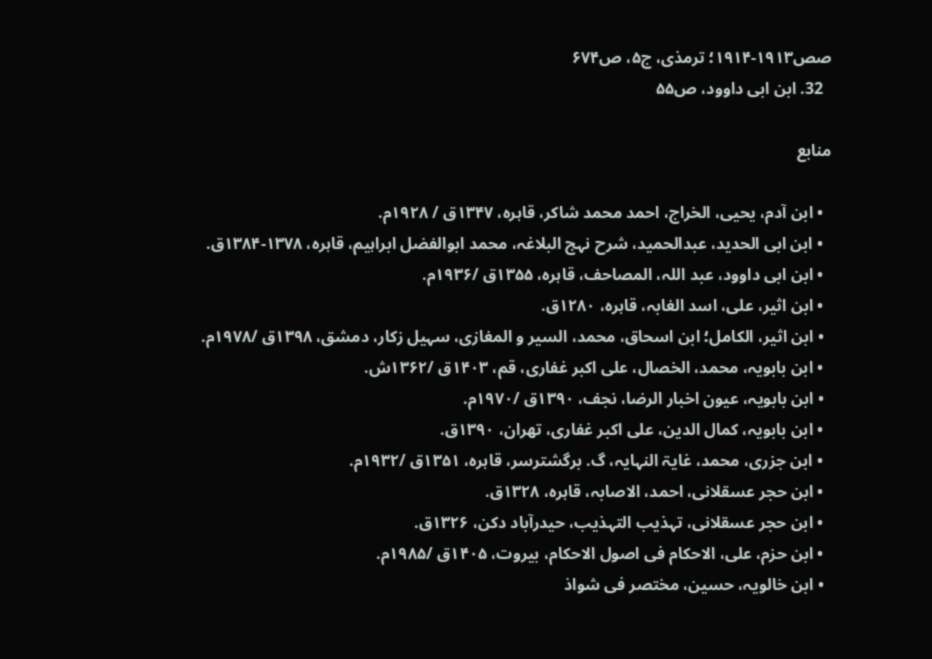صص۱۹۱۳-۱۹۱۴؛ ترمذی، ج۵، ص۶۷۴
  32. ابن ابی داوود، ص۵۵

منابع

  • ابن آدم، یحیی، الخراج، احمد محمد شاکر، قاہره، ۱۳۴۷ق / ۱۹۲۸م.
  • ابن ابی الحدید، عبدالحمید، شرح نہج البلاغہ، محمد ابوالفضل ابراہیم، قاہره، ۱۳۷۸-۱۳۸۴ق.
  • ابن ابی داوود، عبد اللہ، المصاحف، قاہره، ۱۳۵۵ق /۱۹۳۶م.
  • ابن اثیر، علی، اسد الغابہ، قاہره، ۱۲۸۰ق.
  • ابن اثیر، الکامل؛ ابن اسحاق، محمد، السیر و المغازی، سہیل زکار، دمشق، ۱۳۹۸ق /۱۹۷۸م.
  • ابن بابویہ، محمد، الخصال، علی اکبر غفاری، قم، ۱۴۰۳ق /۱۳۶۲ش.
  • ابن بابویہ، عیون اخبار الرضا، نجف، ۱۳۹۰ق /۱۹۷۰م.
  • ابن بابویہ، کمال الدین، علی اکبر غفاری، تهران، ۱۳۹۰ق.
  • ابن جزری، محمد، غایۃ النہایہ، گ. برگشترسر، قاہره، ۱۳۵۱ق /۱۹۳۲م.
  • ابن حجر عسقلانی، احمد، الاصابہ، قاہره، ۱۳۲۸ق.
  • ابن حجر عسقلانی، تہذیب التہذیب، حیدرآباد دکن، ۱۳۲۶ق.
  • ابن حزم، علی، الاحکام فی اصول الاحکام، بیروت، ۱۴۰۵ق /۱۹۸۵م.
  • ابن خالویہ، حسین، مختصر فی شواذ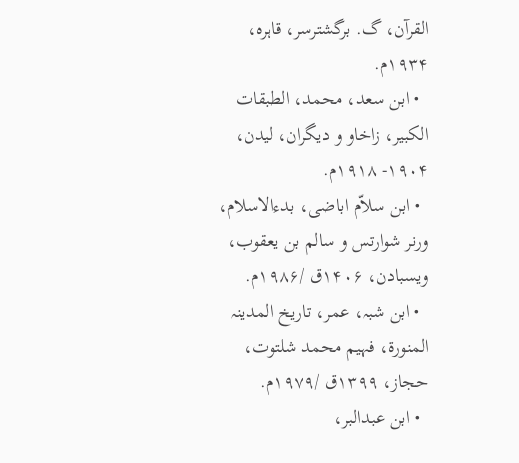القرآن، گ. برگشترسر، قاہره، ۱۹۳۴م.
  • ابن سعد، محمد، الطبقات الکبیر، زاخاو و دیگران، لیدن، ۱۹۰۴- ۱۹۱۸م.
  • ابن سلاّم اباضی، بدءالاسلام، ورنر شوارتس و سالم بن یعقوب، ویسبادن، ۱۴۰۶ق /۱۹۸۶م.
  • ابن شبہ، عمر، تاریخ المدینہ المنورة، فہیم محمد شلتوت، حجاز، ۱۳۹۹ق /۱۹۷۹م.
  • ابن عبدالبر،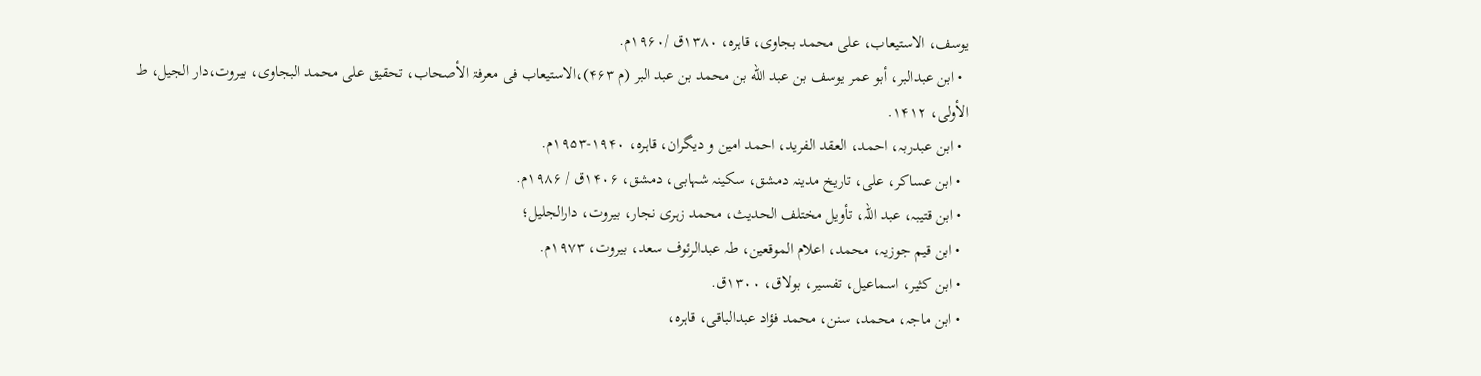یوسف، الاستیعاب، علی محمد بجاوی، قاہره، ۱۳۸۰ق /۱۹۶۰م.
  • ابن عبدالبر، أبو عمر یوسف بن عبد الله بن محمد بن عبد البر (م ۴۶۳)،الاستیعاب فی معرفۃ الأصحاب، تحقیق علی محمد البجاوی، بیروت،‌دار الجیل، ط الأولی، ۱۴۱۲.
  • ابن عبدربہ، احمد، العقد الفرید، احمد امین و دیگران، قاہره، ۱۹۴۰-۱۹۵۳م.
  • ابن عساکر، علی، تاریخ مدینہ دمشق، سکینہ شہابی، دمشق، ۱۴۰۶ق / ۱۹۸۶م.
  • ابن قتیبہ، عبد اللہ، تأویل مختلف الحدیث، محمد زہری نجار، بیروت، دارالجلیل؛
  • ابن قیم جوزیہ، محمد، اعلام الموقعین، طہ عبدالرئوف سعد، بیروت، ۱۹۷۳م.
  • ابن کثیر، اسماعیل، تفسیر، بولاق، ۱۳۰۰ق.
  • ابن ماجہ، محمد، سنن، محمد فؤاد عبدالباقی، قاہره،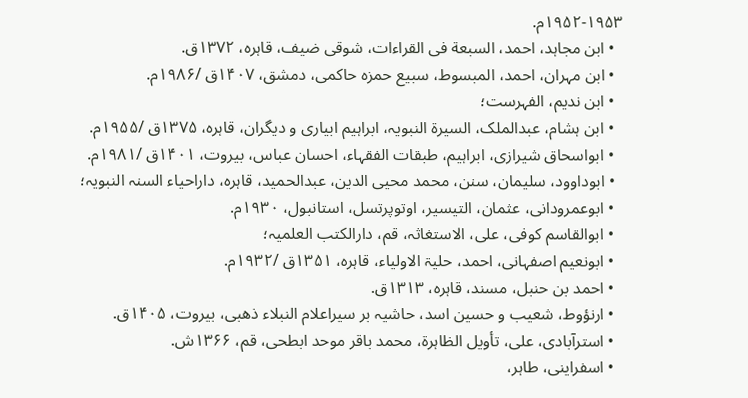۱۹۵۲-۱۹۵۳م.
  • ابن مجاہد، احمد، السبعة فی القراءات، شوقی ضیف، قاہره، ۱۳۷۲ق.
  • ابن مہران، احمد، المبسوط، سبیع حمزه حاکمی، دمشق، ۱۴۰۷ق /۱۹۸۶م.
  • ابن ندیم، الفہرست؛
  • ابن ہشام، عبدالملک، السیرة النبویہ، ابراہیم ابیاری و دیگران، قاہره، ۱۳۷۵ق /۱۹۵۵م.
  • ابواسحاق شیرازی، ابراہیم، طبقات الفقہاء، احسان عباس، بیروت، ۱۴۰۱ق /۱۹۸۱م.
  • ابوداوود، سلیمان، سنن، محمد محیی الدین، عبدالحمید، قاہره، داراحیاء السنہ النبویہ؛
  • ابوعمرودانی، عثمان، التیسیر، اوتوپرتسل، استانبول، ۱۹۳۰م.
  • ابوالقاسم کوفی، علی، الاستغاثہ، قم، دارالکتب العلمیہ؛
  • ابونعیم اصفہانی، احمد، حلیۃ الاولیاء، قاہره، ۱۳۵۱ق /۱۹۳۲م.
  • احمد بن حنبل، مسند، قاہره، ۱۳۱۳ق.
  • ارنؤوط، شعیب و حسین اسد، حاشیہ بر سیراعلام النبلاء ذهبی، بیروت، ۱۴۰۵ق.
  • استرآبادی، علی، تأویل الظاہرة، محمد باقر موحد ابطحی، قم، ۱۳۶۶ش.
  • اسفراینی، طاہر،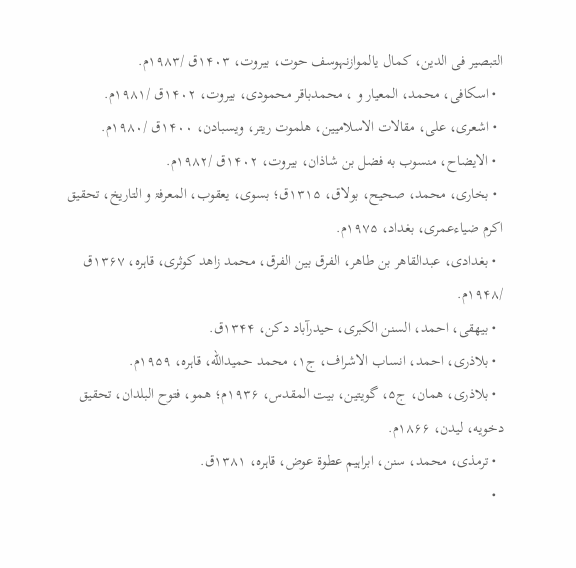التبصیر فی الدین، کمال یالموازنہوسف حوت، بیروت، ۱۴۰۳ق /۱۹۸۳م.
  • اسکافی، محمد، المعیار و ، محمدباقر محمودی، بیروت، ۱۴۰۲ق /۱۹۸۱م.
  • اشعری، علی، مقالات الاسلامیین، هلموت ریتر، ویسبادن، ۱۴۰۰ق /۱۹۸۰م.
  • الایضاح، منسوب به فضل بن شاذان، بیروت، ۱۴۰۲ق /۱۹۸۲م.
  • بخاری، محمد، صحیح، بولاق، ۱۳۱۵ق؛ بسوی، یعقوب، المعرفۃ و التاریخ، تحقیق اکرم ضیاءعمری، بغداد، ۱۹۷۵م.
  • بغدادی، عبدالقاهر بن طاهر، الفرق بین الفرق، محمد زاهد کوثری، قاہره، ۱۳۶۷ق /۱۹۴۸م.
  • بیهقی، احمد، السنن الکبری، حیدرآباد دکن، ۱۳۴۴ق.
  • بلاذری، احمد، انساب الاشراف، ج۱، محمد حمیدالله، قاہره، ۱۹۵۹م.
  • بلاذری، همان، ج۵، گویتین، بیت المقدس، ۱۹۳۶م؛ همو، فتوح البلدان، تحقیق دخویه، لیدن، ۱۸۶۶م.
  • ترمذی، محمد، سنن، ابراہیم عطوة عوض، قاہره، ۱۳۸۱ق.
  •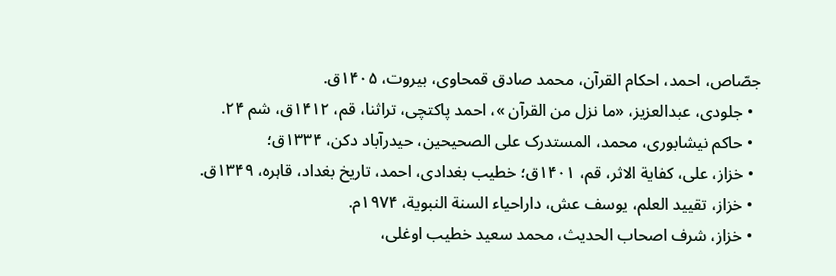جصّاص، احمد، احکام القرآن، محمد صادق قمحاوی، بیروت، ۱۴۰۵ق.
  • جلودی، عبدالعزیز، «ما نزل من القرآن »، احمد پاکتچی، تراثنا، قم، ۱۴۱۲ق، شم ۲۴.
  • حاکم نیشابوری، محمد، المستدرک علی الصحیحین، حیدرآباد دکن، ۱۳۳۴ق؛
  • خزاز، علی، کفایة الاثر، قم، ۱۴۰۱ق؛ خطیب بغدادی، احمد، تاریخ بغداد، قاہره، ۱۳۴۹ق.
  • خزاز، تقیید العلم، یوسف عش، داراحیاء السنة النبویة، ۱۹۷۴م.
  • خزاز، شرف اصحاب الحدیث، محمد سعید خطیب اوغلی،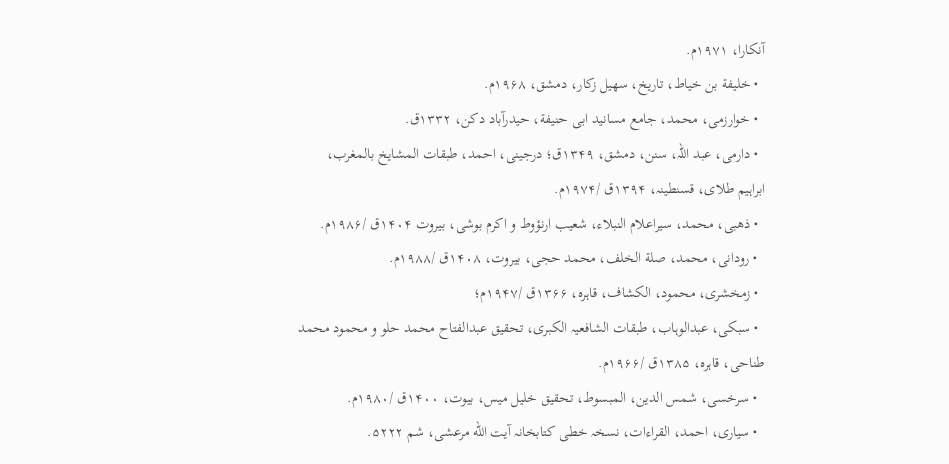آنکارا، ۱۹۷۱م.
  • خلیفة بن خیاط، تاریخ، سهیل زکار، دمشق، ۱۹۶۸م.
  • خوارزمی، محمد، جامع مسانید ابی حنیفة، حیدرآباد دکن، ۱۳۳۲ق.
  • دارمی، عبد اللہ، سنن، دمشق، ۱۳۴۹ق؛ درجینی، احمد، طبقات المشایخ بالمغرب، ابراہیم طلای، قسنطینہ، ۱۳۹۴ق /۱۹۷۴م.
  • ذهبی، محمد، سیراعلام النبلاء، شعیب ارنؤوط و اکرم بوشی، بیروت ۱۴۰۴ق /۱۹۸۶م.
  • رودانی، محمد، صلة الخلف، محمد حجی، بیروت، ۱۴۰۸ق /۱۹۸۸م.
  • زمخشری، محمود، الکشاف، قاہره، ۱۳۶۶ق /۱۹۴۷م؛
  • سبکی، عبدالوہاب، طبقات الشافعیہ الکبری، تحقیق عبدالفتاح محمد حلو و محمود محمد طناحی، قاہره، ۱۳۸۵ق /۱۹۶۶م.
  • سرخسی، شمس الدین، المبسوط، تحقیق خلیل میس، بیوت، ۱۴۰۰ق /۱۹۸۰م.
  • سیاری، احمد، القراءات، نسخہ خطی کتابخانہ آیت الله مرعشی، شم ۵۲۲۲.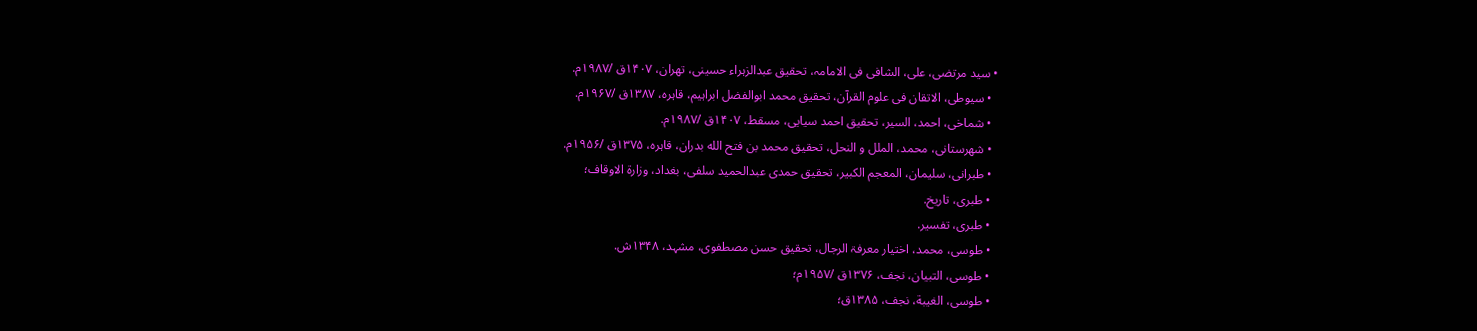• سید مرتضی، علی، الشافی فی الامامہ، تحقیق عبدالزہراء حسینی، تهران، ۱۴۰۷ق /۱۹۸۷م.
  • سیوطی، الاتقان فی علوم القرآن، تحقیق محمد ابوالفضل ابراہیم، قاہره، ۱۳۸۷ق /۱۹۶۷م.
  • شماخی، احمد، السیر، تحقیق احمد سیایی، مسقط، ۱۴۰۷ق /۱۹۸۷م.
  • شهرستانی، محمد، الملل و النحل، تحقیق محمد بن فتح الله بدران، قاہره، ۱۳۷۵ق /۱۹۵۶م.
  • طبرانی، سلیمان، المعجم الکبیر، تحقیق حمدی عبدالحمید سلفی، بغداد، وزارة الاوقاف؛
  • طبری، تاریخ.
  • طبری، تفسیر.
  • طوسی، محمد، اختیار معرفۃ الرجال، تحقیق حسن مصطفوی، مشہد، ۱۳۴۸ش.
  • طوسی، التبیان، نجف، ۱۳۷۶ق /۱۹۵۷م؛
  • طوسی، الغیبة، نجف، ۱۳۸۵ق؛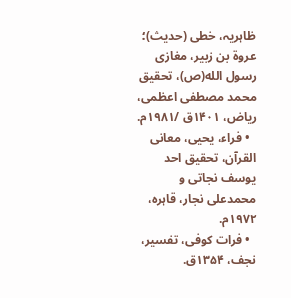ظاہریہ، خطی (حدیث)؛ عروة بن زبیر، مغازی رسول الله(ص)، تحقیق محمد مصطفی اعظمی، ریاض، ۱۴۰۱ق /۱۹۸۱م.
  • فراء، یحیی، معانی القرآن، تحقیق احد یوسف نجاتی و محمدعلی نجار، قاہره، ۱۹۷۲م.
  • فرات کوفی، تفسیر، نجف، ۱۳۵۴ق.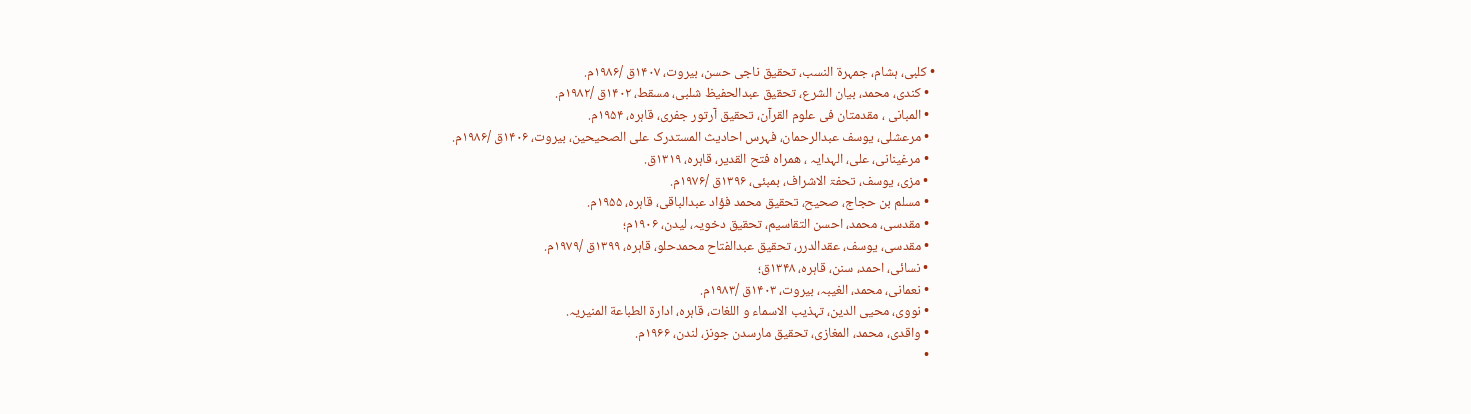• کلبی، ہشام، جمہرة النسب، تحقیق ناجی حسن، بیروت، ۱۴۰۷ق /۱۹۸۶م.
  • کندی، محمد، بیان الشرع، تحقیق عبدالحفیظ شلبی، مسقط، ۱۴۰۲ق /۱۹۸۲م.
  • المبانی ، مقدمتان فی علوم القرآن، تحقیق آرتور جفری، قاہره، ۱۹۵۴م.
  • مرعشلی، یوسف عبدالرحمان، فہرس احادیث المستدرک علی الصحیحین، بیروت، ۱۴۰۶ق /۱۹۸۶م.
  • مرغینانی، علی، الہدایہ ، همراه فتح القدیر، قاہره، ۱۳۱۹ق.
  • مزی، یوسف، تحفۃ الاشراف، بمبئی، ۱۳۹۶ق /۱۹۷۶م.
  • مسلم بن حجاج، صحیح، تحقیق محمد فؤاد عبدالباقی، قاہره، ۱۹۵۵م.
  • مقدسی، محمد، احسن التقاسیم، تحقیق دخویہ، لیدن، ۱۹۰۶م؛
  • مقدسی، یوسف، عقدالدرر، تحقیق عبدالفتاح محمدحلو، قاہره، ۱۳۹۹ق /۱۹۷۹م.
  • نسائی، احمد، سنن، قاہره، ۱۳۴۸ق؛
  • نعمانی، محمد، الغیبہ، بیروت، ۱۴۰۳ق /۱۹۸۳م.
  • نووی، محیی الدین، تہذیب الاسماء و اللغات، قاہره، ادارة الطباعة المنیریہ.
  • واقدی، محمد، المغازی، تحقیق مارسدن جونز، لندن، ۱۹۶۶م.
  •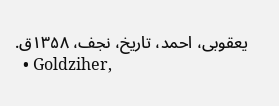یعقوبی، احمد، تاریخ، نجف، ۱۳۵۸ق.
  • Goldziher,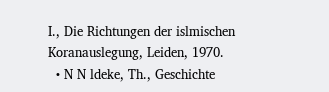I., Die Richtungen der islmischen Koranauslegung, Leiden, 1970.
  • N N ldeke, Th., Geschichte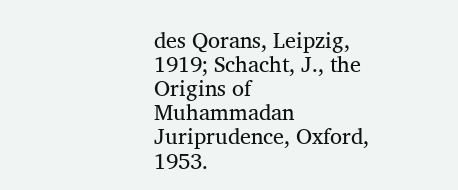des Qorans, Leipzig, 1919; Schacht, J., the Origins of Muhammadan Juriprudence, Oxford, 1953.